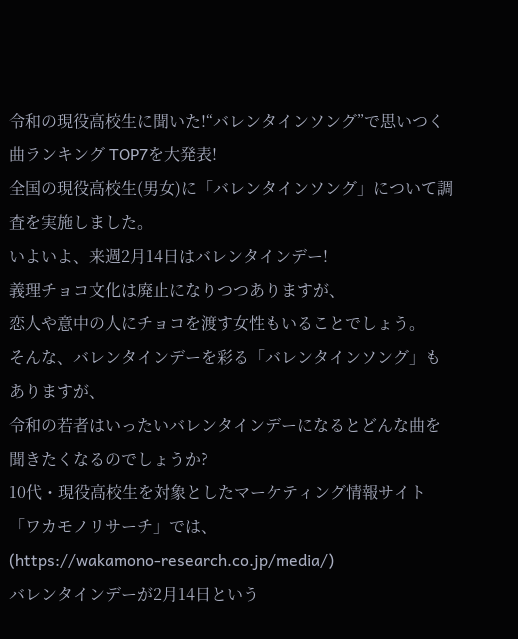令和の現役高校生に聞いた!“バレンタインソング”で思いつく曲ランキング TOP7を大発表!
全国の現役高校生(男女)に「バレンタインソング」について調査を実施しました。
いよいよ、来週2月14日はバレンタインデー!
義理チョコ文化は廃止になりつつありますが、
恋人や意中の人にチョコを渡す女性もいることでしょう。
そんな、バレンタインデーを彩る「バレンタインソング」もありますが、
令和の若者はいったいバレンタインデーになるとどんな曲を聞きたくなるのでしょうか?
10代・現役高校生を対象としたマーケティング情報サイト「ワカモノリサーチ」では、
(https://wakamono-research.co.jp/media/)
バレンタインデーが2月14日という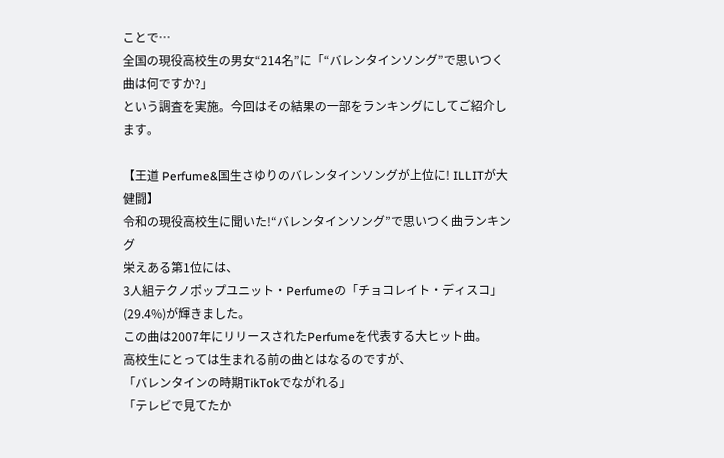ことで…
全国の現役高校生の男女“214名”に「“バレンタインソング”で思いつく曲は何ですか?」
という調査を実施。今回はその結果の一部をランキングにしてご紹介します。

【王道 Perfume&国生さゆりのバレンタインソングが上位に! ILLITが大健闘】
令和の現役高校生に聞いた!“バレンタインソング”で思いつく曲ランキング
栄えある第1位には、
3人組テクノポップユニット・Perfumeの「チョコレイト・ディスコ」(29.4%)が輝きました。
この曲は2007年にリリースされたPerfumeを代表する大ヒット曲。
高校生にとっては生まれる前の曲とはなるのですが、
「バレンタインの時期TikTokでながれる」
「テレビで見てたか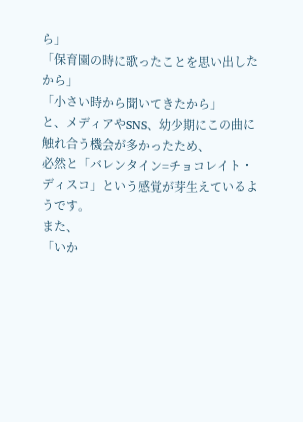ら」
「保育園の時に歌ったことを思い出したから」
「小さい時から聞いてきたから」
と、メディアやSNS、幼少期にこの曲に触れ合う機会が多かったため、
必然と「バレンタイン=チョコレイト・ディスコ」という感覚が芽生えているようです。
また、
「いか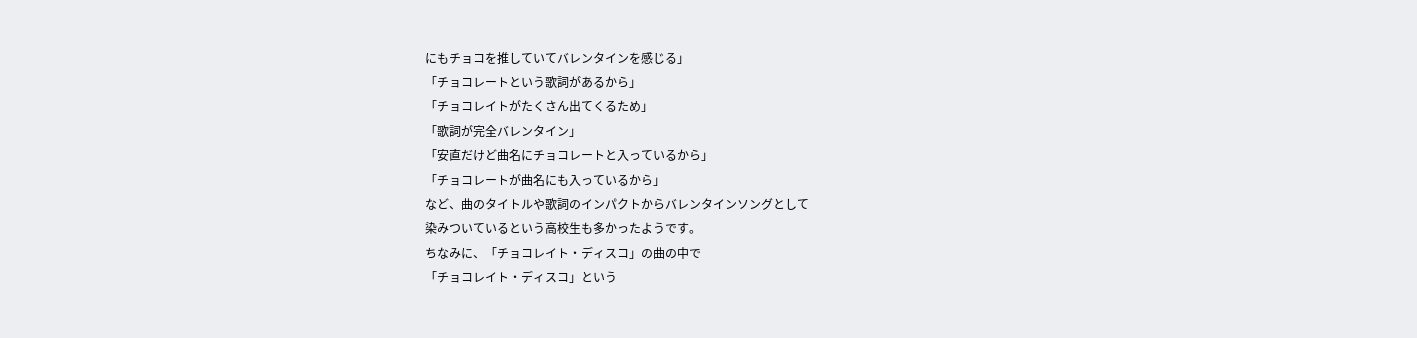にもチョコを推していてバレンタインを感じる」
「チョコレートという歌詞があるから」
「チョコレイトがたくさん出てくるため」
「歌詞が完全バレンタイン」
「安直だけど曲名にチョコレートと入っているから」
「チョコレートが曲名にも入っているから」
など、曲のタイトルや歌詞のインパクトからバレンタインソングとして
染みついているという高校生も多かったようです。
ちなみに、「チョコレイト・ディスコ」の曲の中で
「チョコレイト・ディスコ」という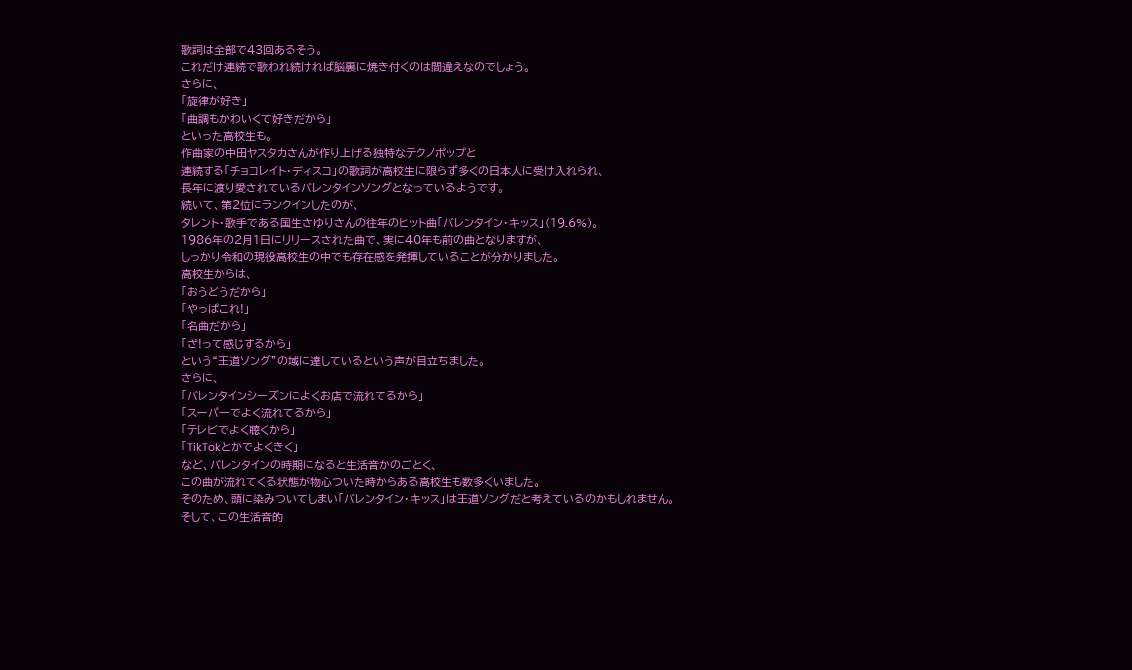歌詞は全部で43回あるそう。
これだけ連続で歌われ続ければ脳裏に焼き付くのは間違えなのでしょう。
さらに、
「旋律が好き」
「曲調もかわいくて好きだから」
といった高校生も。
作曲家の中田ヤスタカさんが作り上げる独特なテクノポップと
連続する「チョコレイト・ディスコ」の歌詞が高校生に限らず多くの日本人に受け入れられ、
長年に渡り愛されているバレンタインソングとなっているようです。
続いて、第2位にランクインしたのが、
タレント・歌手である国生さゆりさんの往年のヒット曲「バレンタイン・キッス」(19.6%)。
1986年の2月1日にリリースされた曲で、実に40年も前の曲となりますが、
しっかり令和の現役高校生の中でも存在感を発揮していることが分かりました。
高校生からは、
「おうどうだから」
「やっぱこれ!」
「名曲だから」
「ざ!って感じするから」
という“王道ソング”の域に達しているという声が目立ちました。
さらに、
「バレンタインシーズンによくお店で流れてるから」
「スーパーでよく流れてるから」
「テレビでよく聴くから」
「TikTokとかでよくきく」
など、バレンタインの時期になると生活音かのごとく、
この曲が流れてくる状態が物心ついた時からある高校生も数多くいました。
そのため、頭に染みついてしまい「バレンタイン・キッス」は王道ソングだと考えているのかもしれません。
そして、この生活音的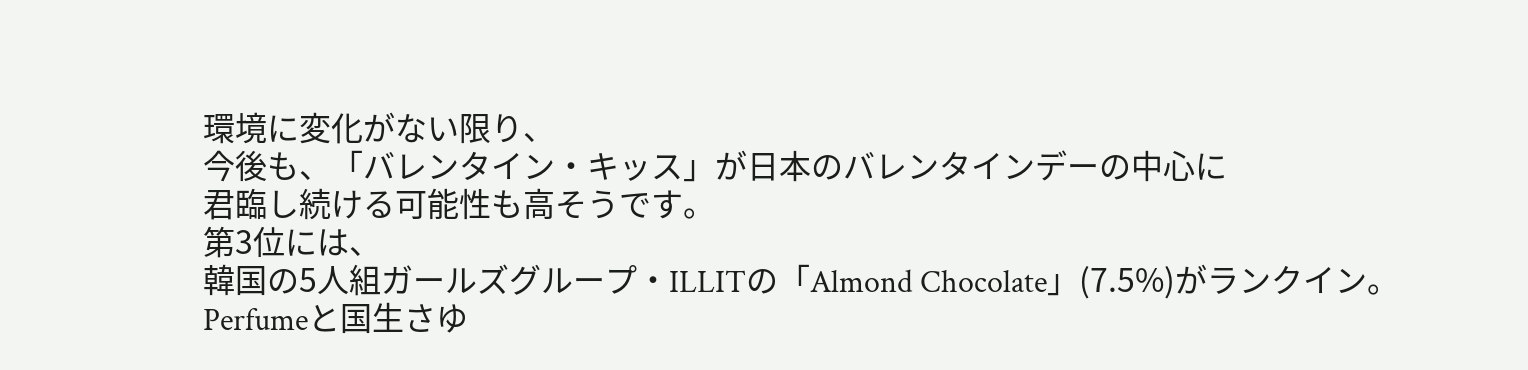環境に変化がない限り、
今後も、「バレンタイン・キッス」が日本のバレンタインデーの中心に
君臨し続ける可能性も高そうです。
第3位には、
韓国の5人組ガールズグループ・ILLITの「Almond Chocolate」(7.5%)がランクイン。
Perfumeと国生さゆ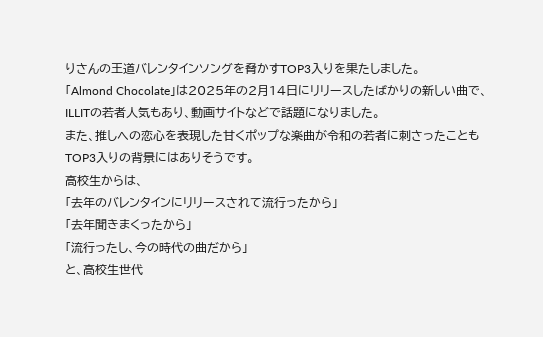りさんの王道バレンタインソングを脅かすTOP3入りを果たしました。
「Almond Chocolate」は2025年の2月14日にリリースしたばかりの新しい曲で、
ILLITの若者人気もあり、動画サイトなどで話題になりました。
また、推しへの恋心を表現した甘くポップな楽曲が令和の若者に刺さったことも
TOP3入りの背景にはありそうです。
高校生からは、
「去年のバレンタインにリリースされて流行ったから」
「去年聞きまくったから」
「流行ったし、今の時代の曲だから」
と、高校生世代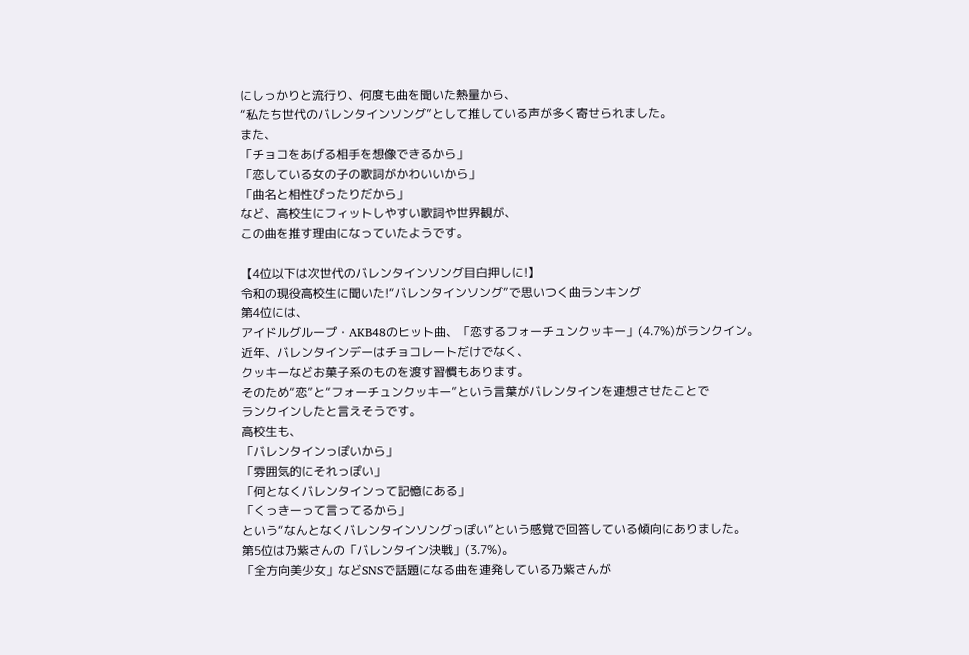にしっかりと流行り、何度も曲を聞いた熱量から、
“私たち世代のバレンタインソング”として推している声が多く寄せられました。
また、
「チョコをあげる相手を想像できるから」
「恋している女の子の歌詞がかわいいから」
「曲名と相性ぴったりだから」
など、高校生にフィットしやすい歌詞や世界観が、
この曲を推す理由になっていたようです。

【4位以下は次世代のバレンタインソング目白押しに!】
令和の現役高校生に聞いた!“バレンタインソング”で思いつく曲ランキング
第4位には、
アイドルグループ・AKB48のヒット曲、「恋するフォーチュンクッキー」(4.7%)がランクイン。
近年、バレンタインデーはチョコレートだけでなく、
クッキーなどお菓子系のものを渡す習慣もあります。
そのため“恋”と“フォーチュンクッキー”という言葉がバレンタインを連想させたことで
ランクインしたと言えそうです。
高校生も、
「バレンタインっぽいから」
「雰囲気的にそれっぽい」
「何となくバレンタインって記憶にある」
「くっきーって言ってるから」
という“なんとなくバレンタインソングっぽい”という感覚で回答している傾向にありました。
第5位は乃紫さんの「バレンタイン決戦」(3.7%)。
「全方向美少女」などSNSで話題になる曲を連発している乃紫さんが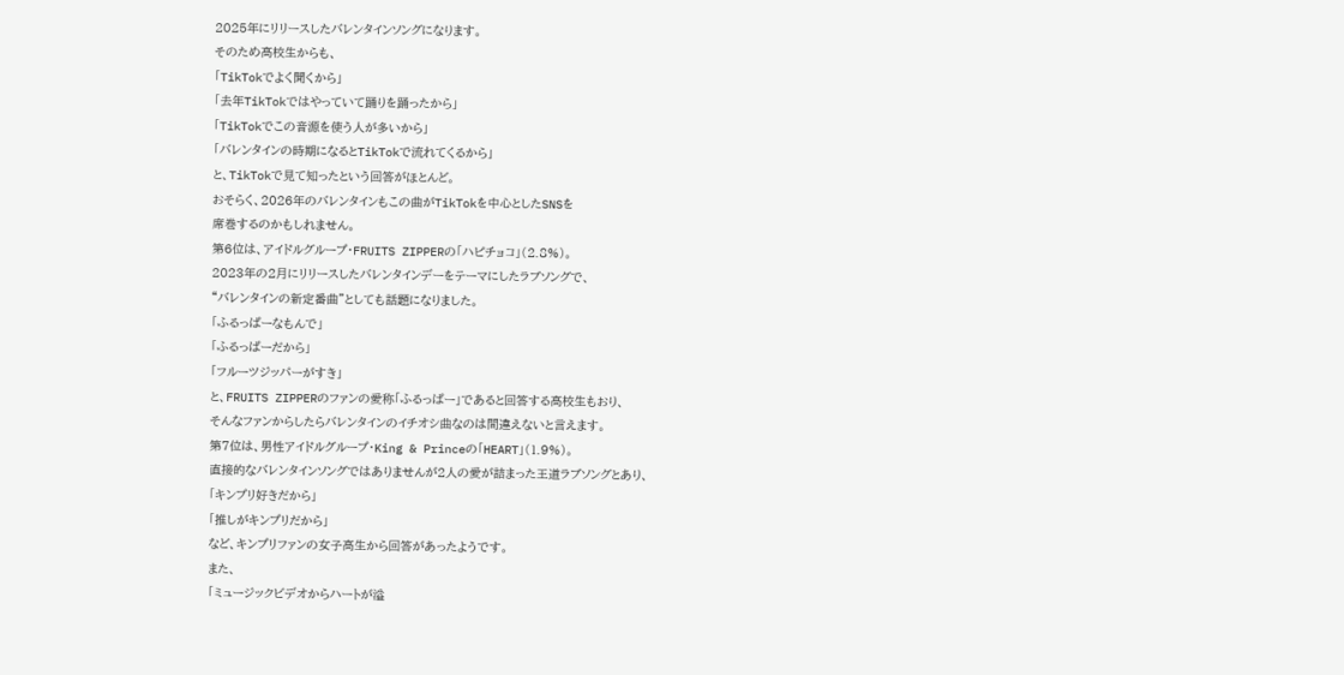2025年にリリースしたバレンタインソングになります。
そのため高校生からも、
「TikTokでよく聞くから」
「去年TikTokではやっていて踊りを踊ったから」
「TikTokでこの音源を使う人が多いから」
「バレンタインの時期になるとTikTokで流れてくるから」
と、TikTokで見て知ったという回答がほとんど。
おそらく、2026年のバレンタインもこの曲がTikTokを中心としたSNSを
席巻するのかもしれません。
第6位は、アイドルグループ・FRUITS ZIPPERの「ハピチョコ」(2.8%)。
2023年の2月にリリースしたバレンタインデーをテーマにしたラブソングで、
“バレンタインの新定番曲”としても話題になりました。
「ふるっぱーなもんで」
「ふるっぱーだから」
「フルーツジッパーがすき」
と、FRUITS ZIPPERのファンの愛称「ふるっぱー」であると回答する高校生もおり、
そんなファンからしたらバレンタインのイチオシ曲なのは間違えないと言えます。
第7位は、男性アイドルグループ・King & Princeの「HEART」(1.9%)。
直接的なバレンタインソングではありませんが2人の愛が詰まった王道ラブソングとあり、
「キンプリ好きだから」
「推しがキンプリだから」
など、キンプリファンの女子高生から回答があったようです。
また、
「ミュージックビデオからハートが溢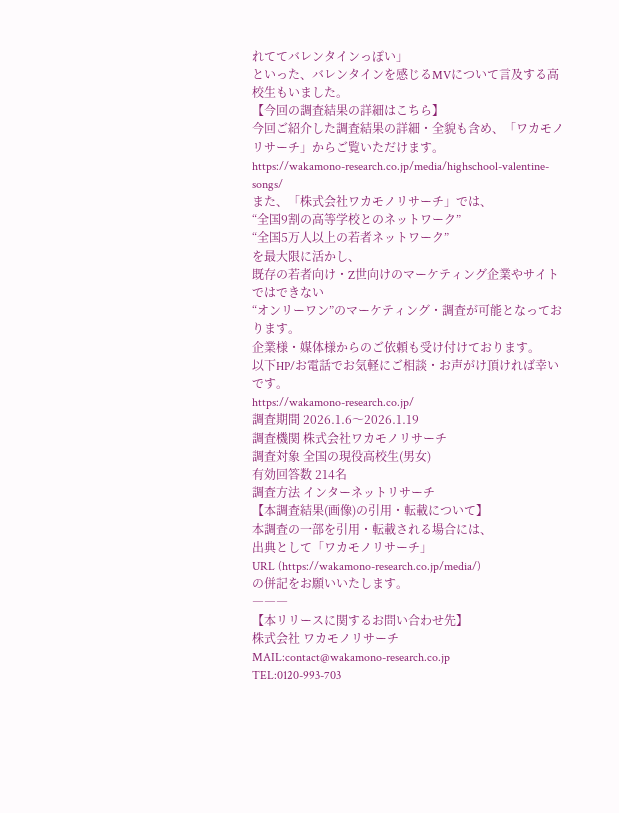れててバレンタインっぽい」
といった、バレンタインを感じるMVについて言及する高校生もいました。
【今回の調査結果の詳細はこちら】
今回ご紹介した調査結果の詳細・全貌も含め、「ワカモノリサーチ」からご覧いただけます。
https://wakamono-research.co.jp/media/highschool-valentine-songs/
また、「株式会社ワカモノリサーチ」では、
“全国9割の高等学校とのネットワーク”
“全国5万人以上の若者ネットワーク”
を最大限に活かし、
既存の若者向け・Z世向けのマーケティング企業やサイトではできない
“オンリーワン”のマーケティング・調査が可能となっております。
企業様・媒体様からのご依頼も受け付けております。
以下HP/お電話でお気軽にご相談・お声がけ頂ければ幸いです。
https://wakamono-research.co.jp/
調査期間 2026.1.6〜2026.1.19
調査機関 株式会社ワカモノリサーチ
調査対象 全国の現役高校生(男女)
有効回答数 214名
調査方法 インターネットリサーチ
【本調査結果(画像)の引用・転載について】
本調査の一部を引用・転載される場合には、
出典として「ワカモノリサーチ」
URL (https://wakamono-research.co.jp/media/)
の併記をお願いいたします。
―――
【本リリースに関するお問い合わせ先】
株式会社 ワカモノリサーチ
MAIL:contact@wakamono-research.co.jp
TEL:0120-993-703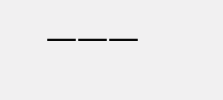―――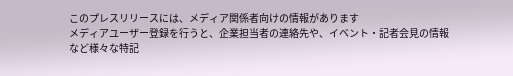このプレスリリースには、メディア関係者向けの情報があります
メディアユーザー登録を行うと、企業担当者の連絡先や、イベント・記者会見の情報など様々な特記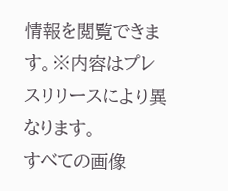情報を閲覧できます。※内容はプレスリリースにより異なります。
すべての画像